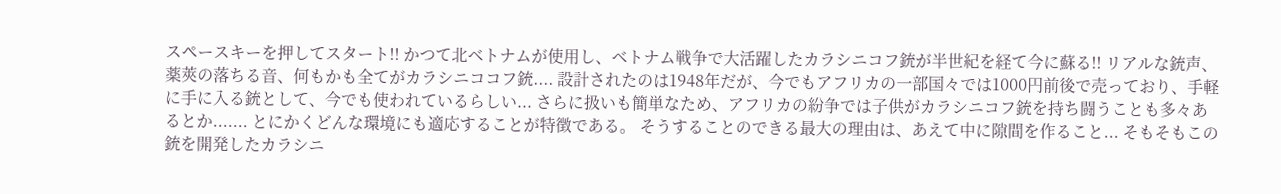スペースキーを押してスタート!! かつて北ベトナムが使用し、ベトナム戦争で大活躍したカラシニコフ銃が半世紀を経て今に蘇る!! リアルな銃声、薬莢の落ちる音、何もかも全てがカラシニココフ銃.... 設計されたのは1948年だが、今でもアフリカの一部国々では1000円前後で売っており、手軽に手に入る銃として、今でも使われているらしい... さらに扱いも簡単なため、アフリカの紛争では子供がカラシニコフ銃を持ち闘うことも多々あるとか....... とにかくどんな環境にも適応することが特徴である。 そうすることのできる最大の理由は、あえて中に隙間を作ること... そもそもこの銃を開発したカラシニ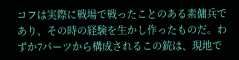コフは実際に戦場で戦ったことのある素傭兵であり、その時の経験を生かし作ったものだ。わずか7パーツから構成されるこの銃は、現地で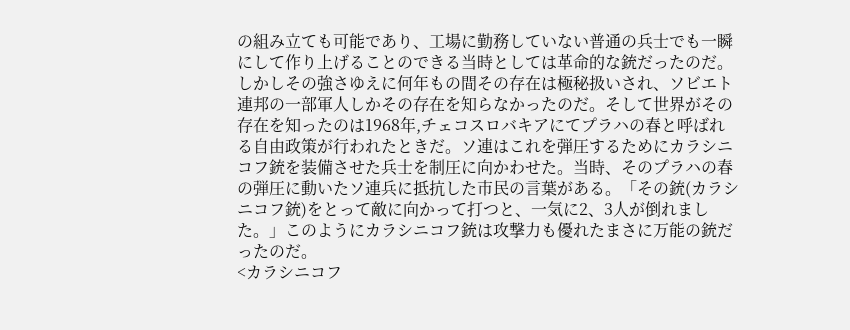の組み立ても可能であり、工場に勤務していない普通の兵士でも一瞬にして作り上げることのできる当時としては革命的な銃だったのだ。しかしその強さゆえに何年もの間その存在は極秘扱いされ、ソビエト連邦の一部軍人しかその存在を知らなかったのだ。そして世界がその存在を知ったのは1968年,チェコスロバキアにてプラハの春と呼ばれる自由政策が行われたときだ。ソ連はこれを弾圧するためにカラシニコフ銃を装備させた兵士を制圧に向かわせた。当時、そのプラハの春の弾圧に動いたソ連兵に抵抗した市民の言葉がある。「その銃(カラシニコフ銃)をとって敵に向かって打つと、一気に2、3人が倒れました。」このようにカラシニコフ銃は攻撃力も優れたまさに万能の銃だったのだ。
<カラシニコフ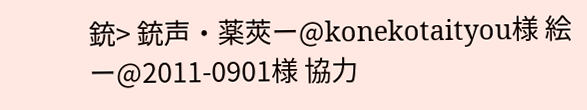銃> 銃声・薬莢ー@konekotaityou様 絵ー@2011-0901様 協力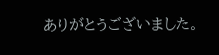ありがとうございました。